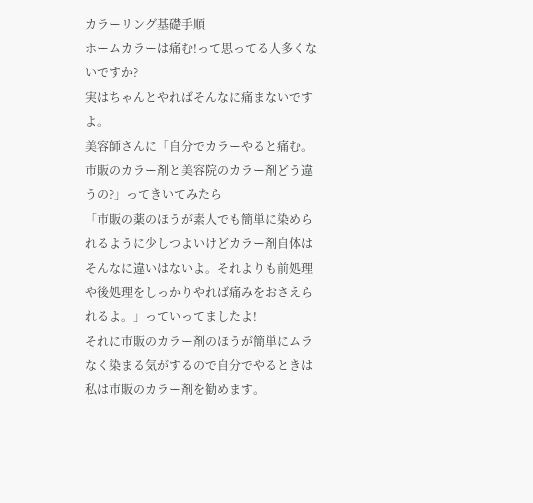カラーリング基礎手順
ホームカラーは痛む!って思ってる人多くないですか?
実はちゃんとやればそんなに痛まないですよ。
美容師さんに「自分でカラーやると痛む。市販のカラー剤と美容院のカラー剤どう違うの?」ってきいてみたら
「市販の薬のほうが素人でも簡単に染められるように少しつよいけどカラー剤自体はそんなに違いはないよ。それよりも前処理や後処理をしっかりやれば痛みをおさえられるよ。」っていってましたよ!
それに市販のカラー剤のほうが簡単にムラなく染まる気がするので自分でやるときは私は市販のカラー剤を勧めます。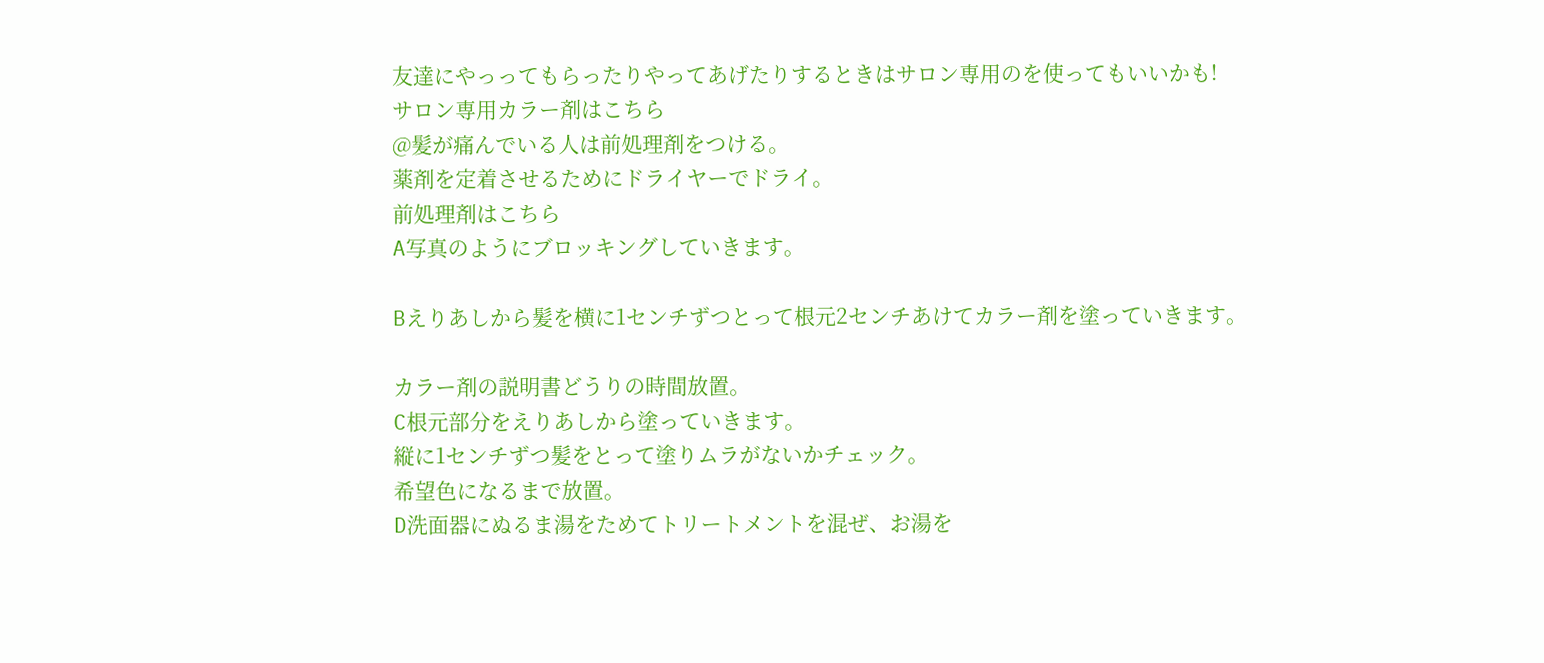友達にやっってもらったりやってあげたりするときはサロン専用のを使ってもいいかも!
サロン専用カラー剤はこちら
@髪が痛んでいる人は前処理剤をつける。
薬剤を定着させるためにドライヤーでドライ。
前処理剤はこちら
A写真のようにブロッキングしていきます。

Bえりあしから髪を横に1センチずつとって根元2センチあけてカラー剤を塗っていきます。

カラー剤の説明書どうりの時間放置。
C根元部分をえりあしから塗っていきます。
縦に1センチずつ髪をとって塗りムラがないかチェック。
希望色になるまで放置。
D洗面器にぬるま湯をためてトリートメントを混ぜ、お湯を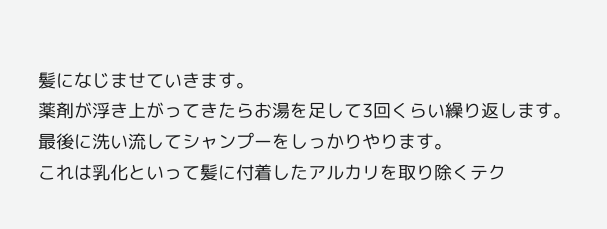髪になじませていきます。
薬剤が浮き上がってきたらお湯を足して3回くらい繰り返します。
最後に洗い流してシャンプーをしっかりやります。
これは乳化といって髪に付着したアルカリを取り除くテク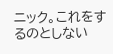ニック。これをするのとしない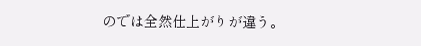のでは全然仕上がりが違う。